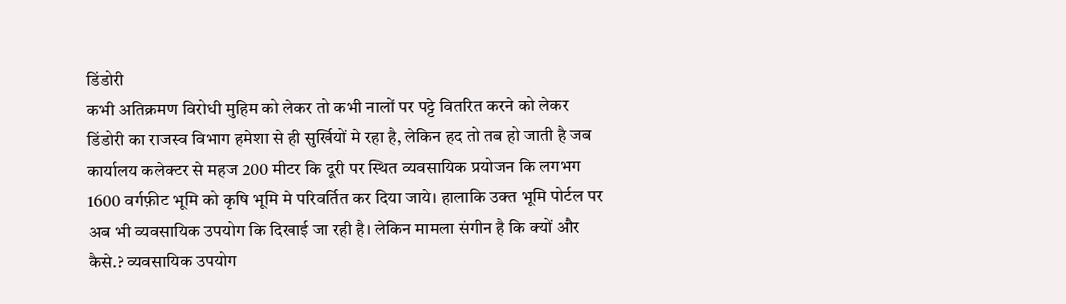डिंडोरी
कभी अतिक्रमण विरोधी मुहिम को लेकर तो कभी नालों पर पट्टे वितरित करने को लेकर डिंडोरी का राजस्व विभाग हमेशा से ही सुर्खियों मे रहा है, लेकिन हद तो तब हो जाती है जब कार्यालय कलेक्टर से महज 200 मीटर कि दूरी पर स्थित व्यवसायिक प्रयोजन कि लगभग 1600 वर्गफ़ीट भूमि को कृषि भूमि मे परिवर्तित कर दिया जाये। हालाकि उक्त भूमि पोर्टल पर अब भी व्यवसायिक उपयोग कि दिखाई जा रही है। लेकिन मामला संगीन है कि क्यों और कैसे.? व्यवसायिक उपयोग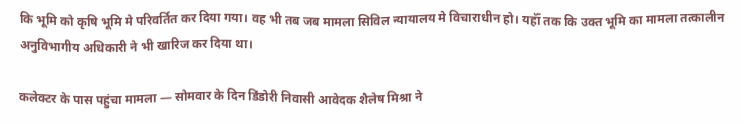कि भूमि को कृषि भूमि मे परिवर्तित कर दिया गया। वह भी तब जब मामला सिविल न्यायालय मे विचाराधीन हो। यहॉँ तक कि उक्त भूमि का मामला तत्कालीन अनुविभागीय अधिकारी ने भी खारिज कर दिया था।

कलेक्टर के पास पहुंचा मामला — सोमवार के दिन डिंडोरी निवासी आवेदक शैलेष मिश्रा ने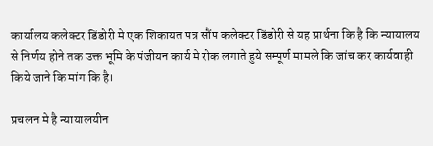कार्यालय कलेक्टर डिंडोरी मे एक शिकायत पत्र सौंप कलेक्टर डिंडोरी से यह प्रार्थना कि है कि न्यायालय से निर्णय होने तक उक्त भूमि के पंजीयन कार्य मे रोक लगाते हुये सम्पूर्ण मामले कि जांच कर कार्यवाही किये जाने कि मांग कि है।

प्रचलन मे है न्यायालयीन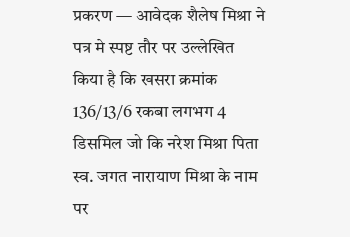प्रकरण — आवेदक शैलेष मिश्रा ने पत्र मे स्पष्ट तौर पर उल्लेखित किया है कि खसरा क्रमांक 136/13/6 रकबा लगभग 4 डिसमिल जो कि नरेश मिश्रा पिता स्व. जगत नारायाण मिश्रा के नाम पर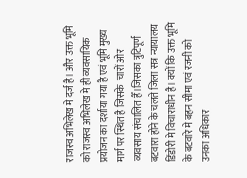राजस्व अभिलेख मे दर्ज है। और उक्त भूमि को राजस्व अभिलेख मे ही व्यवसायिक प्रयोजन का दर्शाया गया है एवं भूमि मुख्य मार्ग पर स्थित है जिसके  चारों ओर व्यवसाय संचालित हैँ।जिसका त्रुटिपूर्ण बटवारा होने के चलते जिला सत्र न्यायालय डिंडोरी मे विचाराधीन है। क्यों कि उक्त भूमि के बटवारे मे बहन सीमा एवं रजनी को उनका अधिकार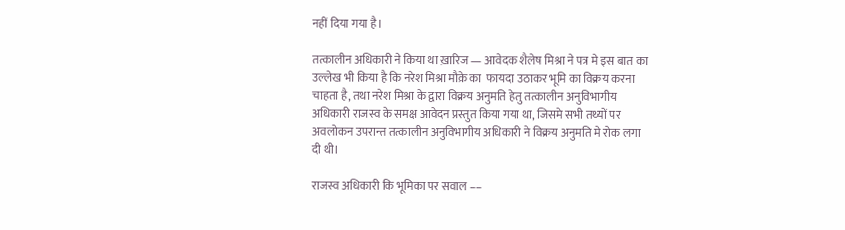नहीं दिया गया है।

तत्कालीन अधिकारी ने किया था ख़ारिज — आवेदक शैलेष मिश्रा ने पत्र मे इस बात का उल्लेख भी किया है कि नरेश मिश्रा मौक़े का  फायदा उठाकर भूमि का विक्रय करना चाहता है, तथा नरेश मिश्रा के द्वारा विक्रय अनुमति हेतु तत्कालीन अनुविभागीय अधिकारी राजस्व के समक्ष आवेदन प्रस्तुत किया गया था, जिसमे सभी तथ्यों पर अवलोकन उपरान्त तत्कालीन अनुविभागीय अधिकारी ने विक्रय अनुमति मे रोक लगा दी थी।

राजस्व अधिकारी कि भूमिका पर सवाल ––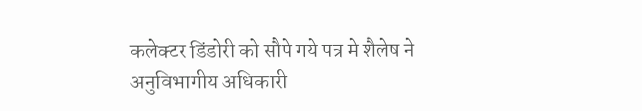कलेक्टर डिंडोरी को सौपे गये पत्र मे शैलेष ने अनुविभागीय अधिकारी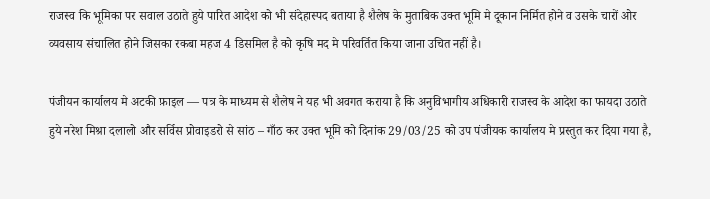राजस्व कि भूमिका पर सवाल उठाते हुये पारित आदेश को भी संदेहास्पद बताया है शैलेष के मुताबिक उक्त भूमि मे दूकान निर्मित होने व उसके चारों ओर व्यवसाय संचालित होने जिसका रकबा महज 4 डिसमिल है को कृषि मद मे परिवर्तित किया जाना उचित नहीं है।

पंजीयन कार्यालय मे अटकी फ़ाइल — पत्र के माध्यम से शैलेष ने यह भी अवगत कराया है कि अनुविभागीय अधिकारी राजस्व के आदेश का फायदा उठाते हुये नरेश मिश्रा दलालो और सर्विस प्रोवाइडरो से सांठ – गाँठ कर उक्त भूमि को दिनांक 29/03/25 को उप पंजीयक कार्यालय मे प्रस्तुत कर दिया गया है,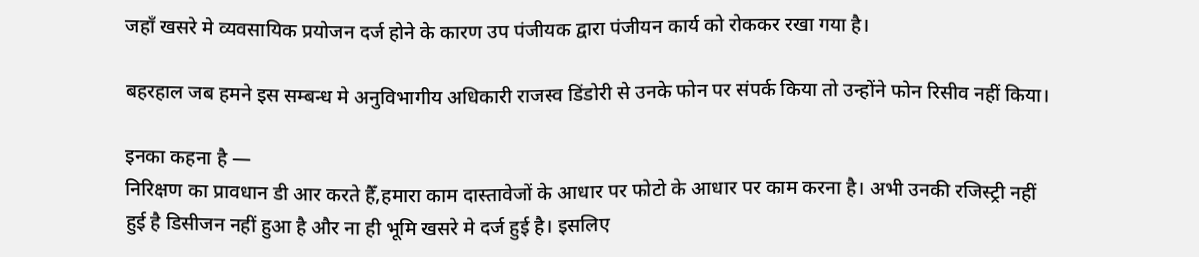जहाँ खसरे मे व्यवसायिक प्रयोजन दर्ज होने के कारण उप पंजीयक द्वारा पंजीयन कार्य को रोककर रखा गया है।

बहरहाल जब हमने इस सम्बन्ध मे अनुविभागीय अधिकारी राजस्व डिंडोरी से उनके फोन पर संपर्क किया तो उन्होंने फोन रिसीव नहीं किया।

इनका कहना है —
निरिक्षण का प्रावधान डी आर करते हैँ,हमारा काम दास्तावेजों के आधार पर फोटो के आधार पर काम करना है। अभी उनकी रजिस्ट्री नहीं हुई है डिसीजन नहीं हुआ है और ना ही भूमि खसरे मे दर्ज हुई है। इसलिए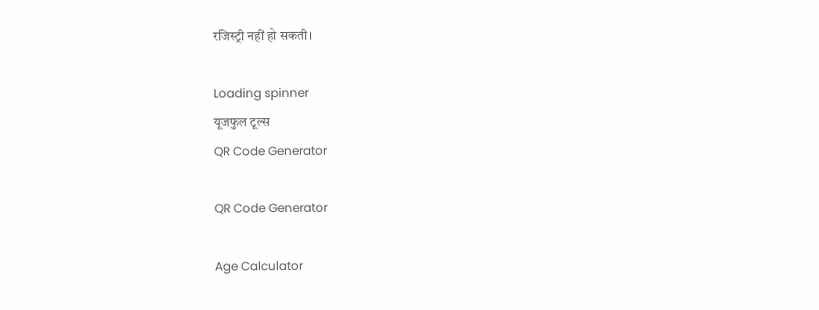रजिस्ट्री नहीं हो सकती।

Loading spinner
यूजफुल टूल्स
QR Code Generator

QR Code Generator

Age Calculator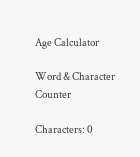Age Calculator

Word & Character Counter

Characters: 0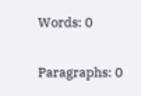Words: 0

Paragraphs: 0